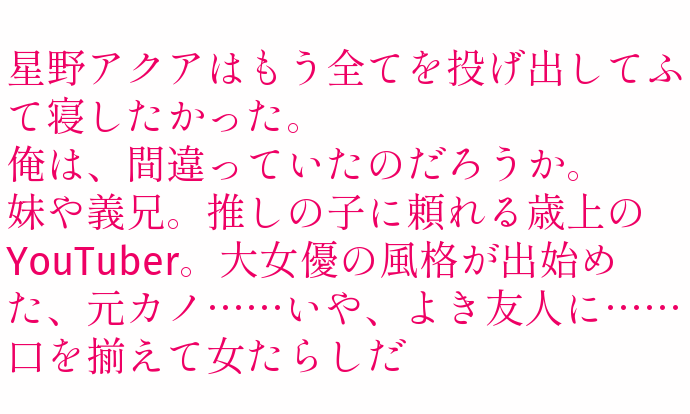星野アクアはもう全てを投げ出してふて寝したかった。
俺は、間違っていたのだろうか。
妹や義兄。推しの子に頼れる歳上のYouTuber。大女優の風格が出始めた、元カノ……いや、よき友人に……口を揃えて女たらしだ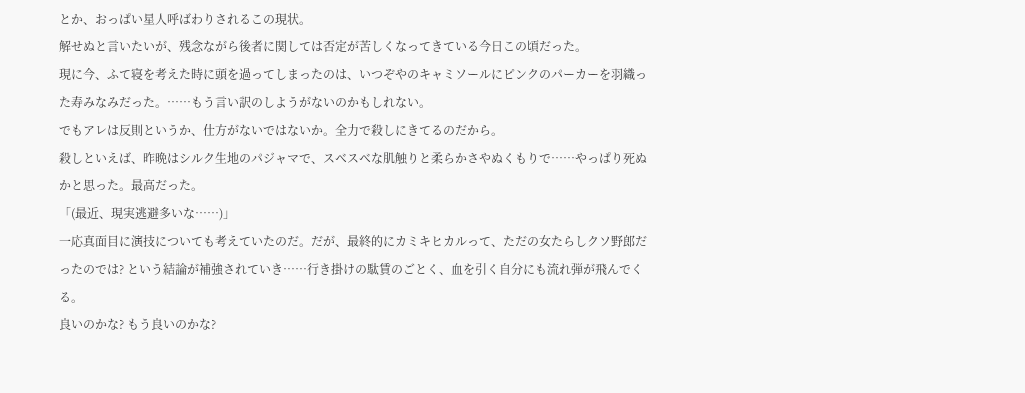とか、おっぱい星人呼ばわりされるこの現状。
解せぬと言いたいが、残念ながら後者に関しては否定が苦しくなってきている今日この頃だった。
現に今、ふて寝を考えた時に頭を過ってしまったのは、いつぞやのキャミソールにピンクのパーカーを羽織った寿みなみだった。……もう言い訳のしようがないのかもしれない。
でもアレは反則というか、仕方がないではないか。全力で殺しにきてるのだから。
殺しといえば、昨晩はシルク生地のパジャマで、スベスベな肌触りと柔らかさやぬくもりで……やっぱり死ぬかと思った。最高だった。
「(最近、現実逃避多いな……)」
一応真面目に演技についても考えていたのだ。だが、最終的にカミキヒカルって、ただの女たらしクソ野郎だったのでは? という結論が補強されていき……行き掛けの駄賃のごとく、血を引く自分にも流れ弾が飛んでくる。
良いのかな? もう良いのかな?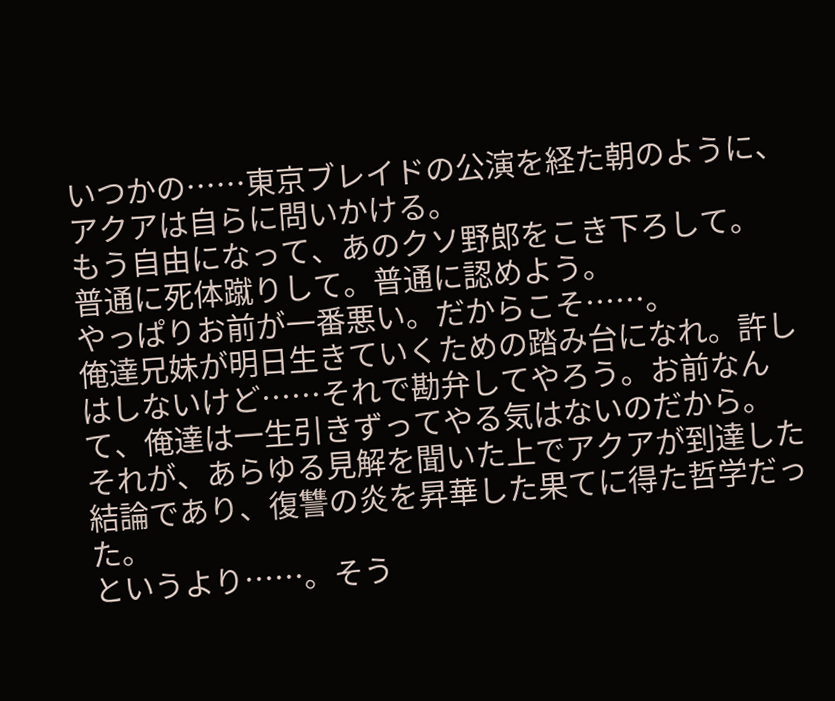いつかの……東京ブレイドの公演を経た朝のように、アクアは自らに問いかける。
もう自由になって、あのクソ野郎をこき下ろして。
普通に死体蹴りして。普通に認めよう。
やっぱりお前が一番悪い。だからこそ……。
俺達兄妹が明日生きていくための踏み台になれ。許しはしないけど……それで勘弁してやろう。お前なんて、俺達は一生引きずってやる気はないのだから。
それが、あらゆる見解を聞いた上でアクアが到達した結論であり、復讐の炎を昇華した果てに得た哲学だった。
というより……。そう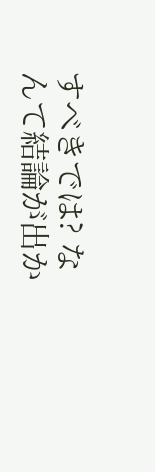すべきでは? なんて結論が出か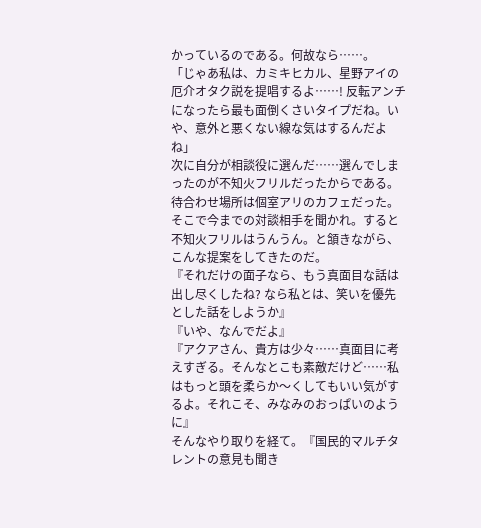かっているのである。何故なら……。
「じゃあ私は、カミキヒカル、星野アイの厄介オタク説を提唱するよ……! 反転アンチになったら最も面倒くさいタイプだね。いや、意外と悪くない線な気はするんだよね」
次に自分が相談役に選んだ……選んでしまったのが不知火フリルだったからである。
待合わせ場所は個室アリのカフェだった。そこで今までの対談相手を聞かれ。すると不知火フリルはうんうん。と頷きながら、こんな提案をしてきたのだ。
『それだけの面子なら、もう真面目な話は出し尽くしたね? なら私とは、笑いを優先とした話をしようか』
『いや、なんでだよ』
『アクアさん、貴方は少々……真面目に考えすぎる。そんなとこも素敵だけど……私はもっと頭を柔らか〜くしてもいい気がするよ。それこそ、みなみのおっぱいのように』
そんなやり取りを経て。『国民的マルチタレントの意見も聞き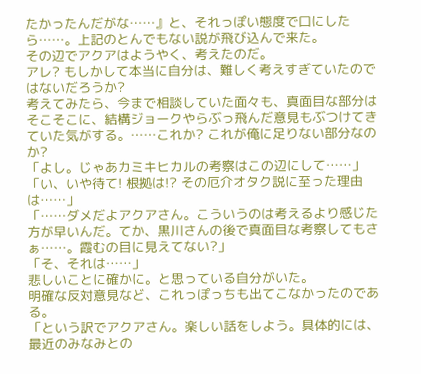たかったんだがな……』と、それっぽい態度で口にしたら……。上記のとんでもない説が飛び込んで来た。
その辺でアクアはようやく、考えたのだ。
アレ? もしかして本当に自分は、難しく考えすぎていたのではないだろうか?
考えてみたら、今まで相談していた面々も、真面目な部分はそこそこに、結構ジョークやらぶっ飛んだ意見もぶつけてきていた気がする。……これか? これが俺に足りない部分なのか?
「よし。じゃあカミキヒカルの考察はこの辺にして……」
「い、いや待て! 根拠は!? その厄介オタク説に至った理由は……」
「……ダメだよアクアさん。こういうのは考えるより感じた方が早いんだ。てか、黒川さんの後で真面目な考察してもさぁ……。霞むの目に見えてない?」
「そ、それは……」
悲しいことに確かに。と思っている自分がいた。
明確な反対意見など、これっぽっちも出てこなかったのである。
「という訳でアクアさん。楽しい話をしよう。具体的には、最近のみなみとの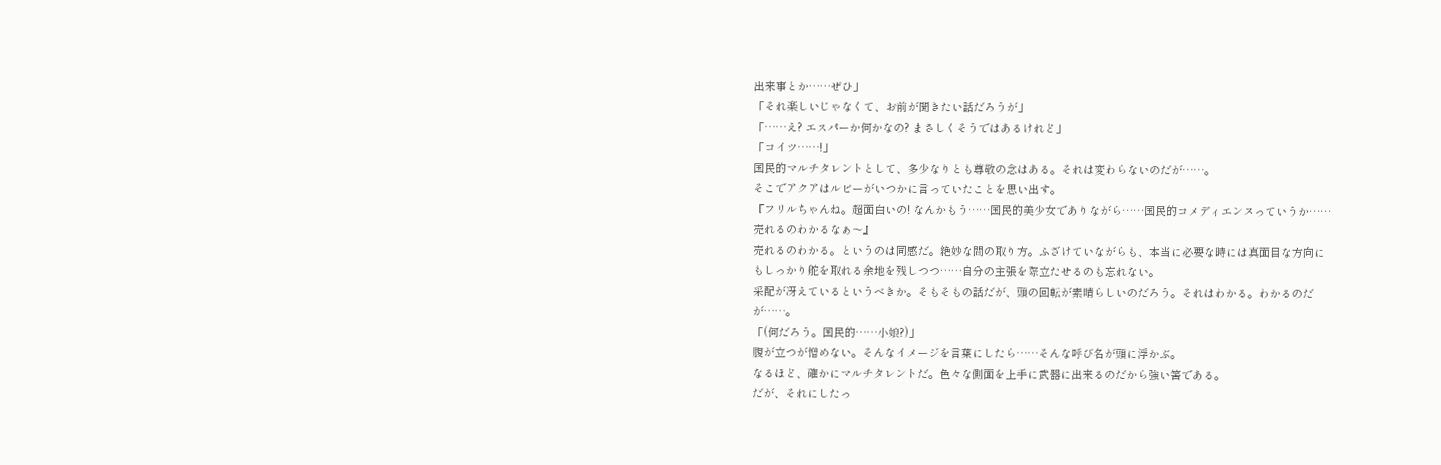出来事とか……ぜひ」
「それ楽しいじゃなくて、お前が聞きたい話だろうが」
「……え? エスパーか何かなの? まさしくそうではあるけれど」
「コイツ……!」
国民的マルチタレントとして、多少なりとも尊敬の念はある。それは変わらないのだが……。
そこでアクアはルビーがいつかに言っていたことを思い出す。
『フリルちゃんね。超面白いの! なんかもう……国民的美少女でありながら……国民的コメディエンヌっていうか……売れるのわかるなぁ〜』
売れるのわかる。というのは同感だ。絶妙な間の取り方。ふざけていながらも、本当に必要な時には真面目な方向にもしっかり舵を取れる余地を残しつつ……自分の主張を際立たせるのも忘れない。
采配が冴えているというべきか。そもそもの話だが、頭の回転が素晴らしいのだろう。それはわかる。わかるのだが……。
「(何だろう。国民的……小娘?)」
腹が立つが憎めない。そんなイメージを言葉にしたら……そんな呼び名が頭に浮かぶ。
なるほど、確かにマルチタレントだ。色々な側面を上手に武器に出来るのだから強い筈である。
だが、それにしたっ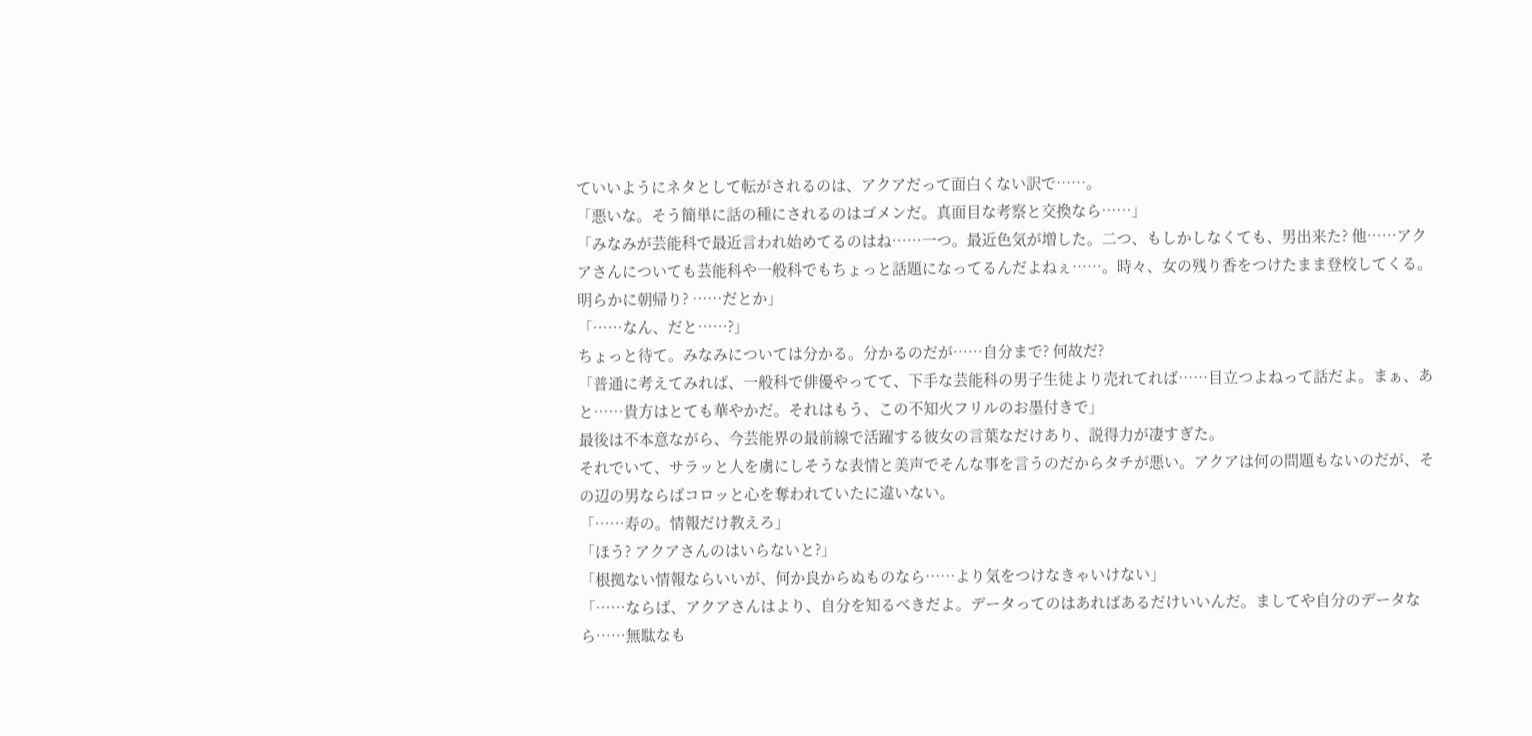ていいようにネタとして転がされるのは、アクアだって面白くない訳で……。
「悪いな。そう簡単に話の種にされるのはゴメンだ。真面目な考察と交換なら……」
「みなみが芸能科で最近言われ始めてるのはね……一つ。最近色気が増した。二つ、もしかしなくても、男出来た? 他……アクアさんについても芸能科や一般科でもちょっと話題になってるんだよねぇ……。時々、女の残り香をつけたまま登校してくる。明らかに朝帰り? ……だとか」
「……なん、だと……?」
ちょっと待て。みなみについては分かる。分かるのだが……自分まで? 何故だ?
「普通に考えてみれば、一般科で俳優やってて、下手な芸能科の男子生徒より売れてれば……目立つよねって話だよ。まぁ、あと……貴方はとても華やかだ。それはもう、この不知火フリルのお墨付きで」
最後は不本意ながら、今芸能界の最前線で活躍する彼女の言葉なだけあり、説得力が凄すぎた。
それでいて、サラッと人を虜にしそうな表情と美声でそんな事を言うのだからタチが悪い。アクアは何の問題もないのだが、その辺の男ならばコロッと心を奪われていたに違いない。
「……寿の。情報だけ教えろ」
「ほう? アクアさんのはいらないと?」
「根拠ない情報ならいいが、何か良からぬものなら……より気をつけなきゃいけない」
「……ならば、アクアさんはより、自分を知るべきだよ。データってのはあればあるだけいいんだ。ましてや自分のデータなら……無駄なも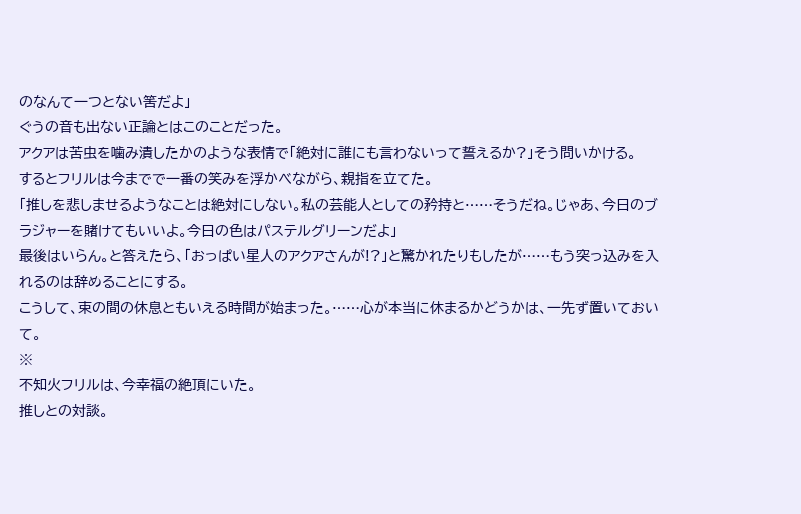のなんて一つとない筈だよ」
ぐうの音も出ない正論とはこのことだった。
アクアは苦虫を噛み潰したかのような表情で「絶対に誰にも言わないって誓えるか?」そう問いかける。
するとフリルは今までで一番の笑みを浮かべながら、親指を立てた。
「推しを悲しませるようなことは絶対にしない。私の芸能人としての矜持と……そうだね。じゃあ、今日のブラジャーを賭けてもいいよ。今日の色はパステルグリーンだよ」
最後はいらん。と答えたら、「おっぱい星人のアクアさんが!?」と驚かれたりもしたが……もう突っ込みを入れるのは辞めることにする。
こうして、束の間の休息ともいえる時間が始まった。……心が本当に休まるかどうかは、一先ず置いておいて。
※
不知火フリルは、今幸福の絶頂にいた。
推しとの対談。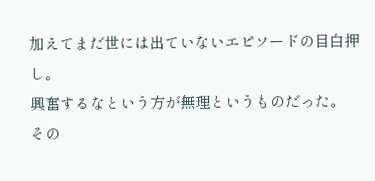加えてまだ世には出ていないエピソードの目白押し。
興奮するなという方が無理というものだった。
その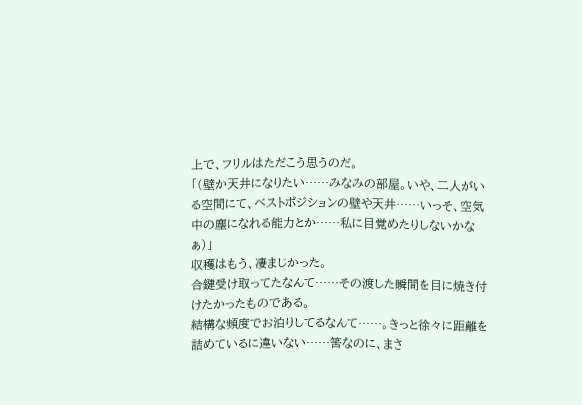上で、フリルはただこう思うのだ。
「(壁か天井になりたい……みなみの部屋。いや、二人がいる空間にて、ベストポジションの壁や天井……いっそ、空気中の塵になれる能力とか……私に目覚めたりしないかなぁ)」
収穫はもう、凄まじかった。
合鍵受け取ってたなんて……その渡した瞬間を目に焼き付けたかったものである。
結構な頻度でお泊りしてるなんて……。きっと徐々に距離を詰めているに違いない……筈なのに、まさ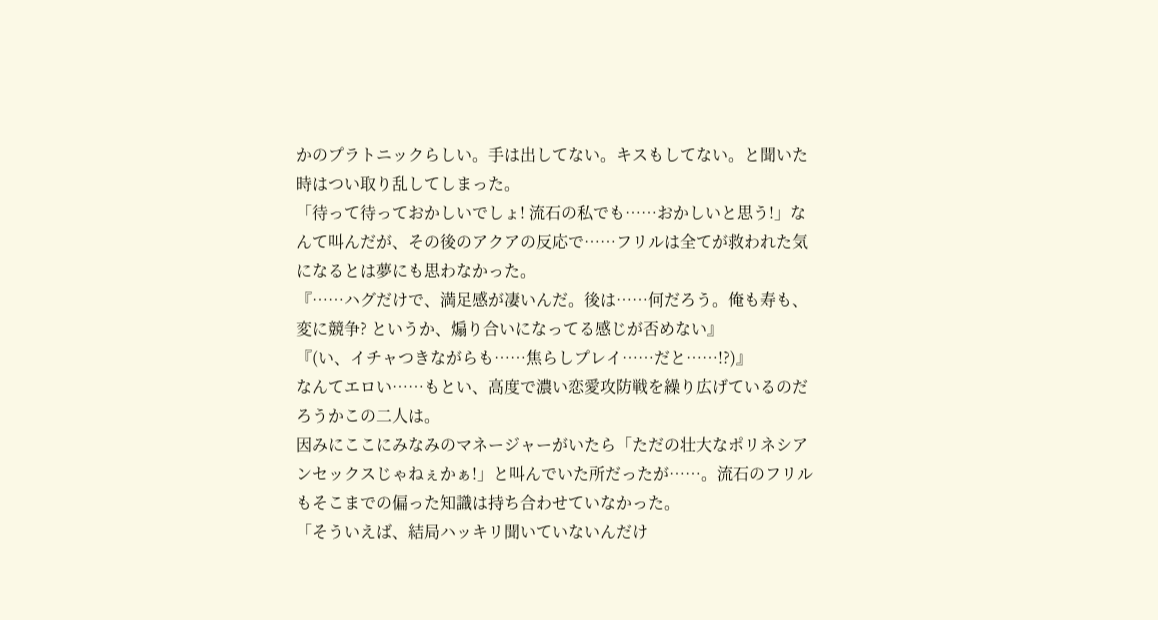かのプラトニックらしい。手は出してない。キスもしてない。と聞いた時はつい取り乱してしまった。
「待って待っておかしいでしょ! 流石の私でも……おかしいと思う!」なんて叫んだが、その後のアクアの反応で……フリルは全てが救われた気になるとは夢にも思わなかった。
『……ハグだけで、満足感が凄いんだ。後は……何だろう。俺も寿も、変に競争? というか、煽り合いになってる感じが否めない』
『(い、イチャつきながらも……焦らしプレイ……だと……!?)』
なんてエロい……もとい、高度で濃い恋愛攻防戦を繰り広げているのだろうかこの二人は。
因みにここにみなみのマネージャーがいたら「ただの壮大なポリネシアンセックスじゃねぇかぁ!」と叫んでいた所だったが……。流石のフリルもそこまでの偏った知識は持ち合わせていなかった。
「そういえば、結局ハッキリ聞いていないんだけ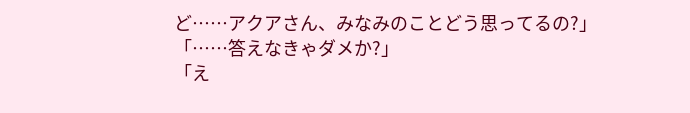ど……アクアさん、みなみのことどう思ってるの?」
「……答えなきゃダメか?」
「え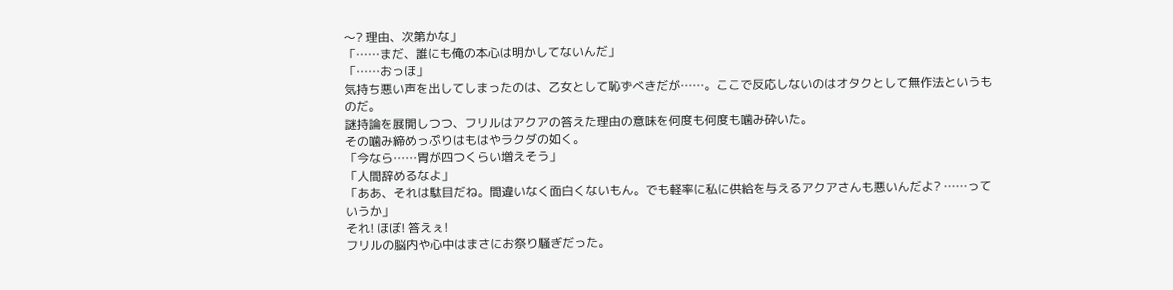〜? 理由、次第かな」
「……まだ、誰にも俺の本心は明かしてないんだ」
「……おっほ」
気持ち悪い声を出してしまったのは、乙女として恥ずべきだが……。ここで反応しないのはオタクとして無作法というものだ。
謎持論を展開しつつ、フリルはアクアの答えた理由の意味を何度も何度も噛み砕いた。
その噛み締めっぷりはもはやラクダの如く。
「今なら……胃が四つくらい増えそう」
「人間辞めるなよ」
「ああ、それは駄目だね。間違いなく面白くないもん。でも軽率に私に供給を与えるアクアさんも悪いんだよ? ……っていうか」
それ! ほぼ! 答えぇ!
フリルの脳内や心中はまさにお祭り騒ぎだった。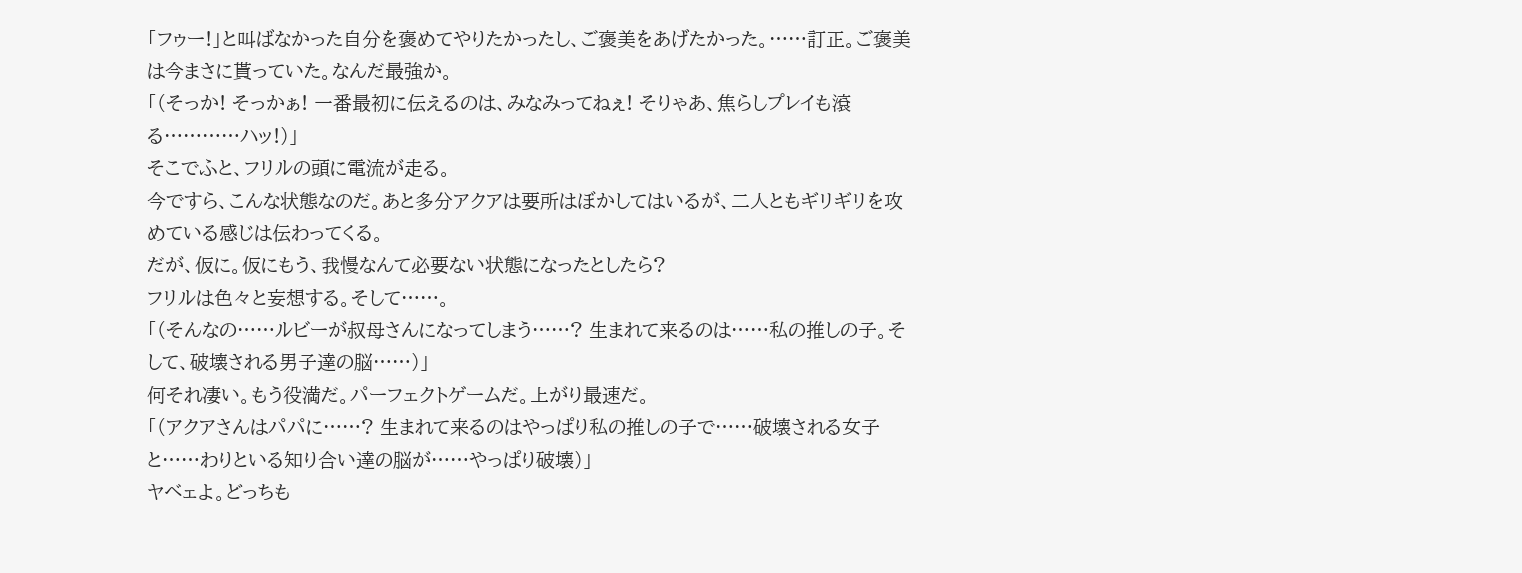「フゥー!」と叫ばなかった自分を褒めてやりたかったし、ご褒美をあげたかった。……訂正。ご褒美は今まさに貰っていた。なんだ最強か。
「(そっか! そっかぁ! 一番最初に伝えるのは、みなみってねぇ! そりゃあ、焦らしプレイも滾る…………ハッ!)」
そこでふと、フリルの頭に電流が走る。
今ですら、こんな状態なのだ。あと多分アクアは要所はぼかしてはいるが、二人ともギリギリを攻めている感じは伝わってくる。
だが、仮に。仮にもう、我慢なんて必要ない状態になったとしたら?
フリルは色々と妄想する。そして……。
「(そんなの……ルビーが叔母さんになってしまう……? 生まれて来るのは……私の推しの子。そして、破壊される男子達の脳……)」
何それ凄い。もう役満だ。パーフェクトゲームだ。上がり最速だ。
「(アクアさんはパパに……? 生まれて来るのはやっぱり私の推しの子で……破壊される女子と……わりといる知り合い達の脳が……やっぱり破壊)」
ヤベェよ。どっちも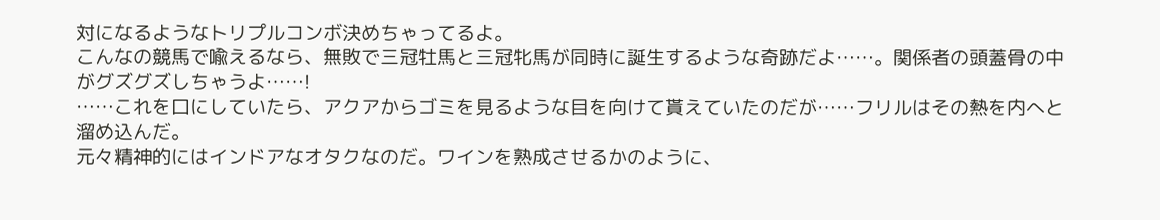対になるようなトリプルコンボ決めちゃってるよ。
こんなの競馬で喩えるなら、無敗で三冠牡馬と三冠牝馬が同時に誕生するような奇跡だよ……。関係者の頭蓋骨の中がグズグズしちゃうよ……!
……これを口にしていたら、アクアからゴミを見るような目を向けて貰えていたのだが……フリルはその熱を内へと溜め込んだ。
元々精神的にはインドアなオタクなのだ。ワインを熟成させるかのように、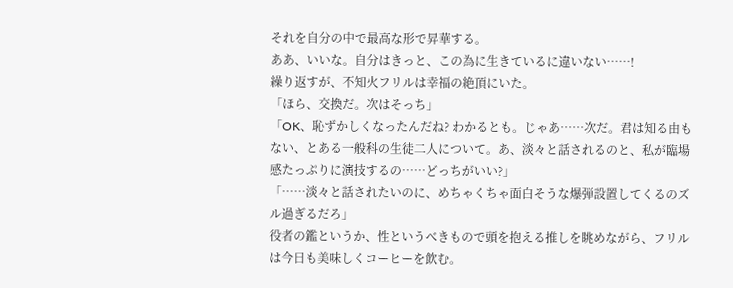それを自分の中で最高な形で昇華する。
ああ、いいな。自分はきっと、この為に生きているに違いない……!
繰り返すが、不知火フリルは幸福の絶頂にいた。
「ほら、交換だ。次はそっち」
「OK、恥ずかしくなったんだね? わかるとも。じゃあ……次だ。君は知る由もない、とある一般科の生徒二人について。あ、淡々と話されるのと、私が臨場感たっぷりに演技するの……どっちがいい?」
「……淡々と話されたいのに、めちゃくちゃ面白そうな爆弾設置してくるのズル過ぎるだろ」
役者の鑑というか、性というべきもので頭を抱える推しを眺めながら、フリルは今日も美味しくコーヒーを飲む。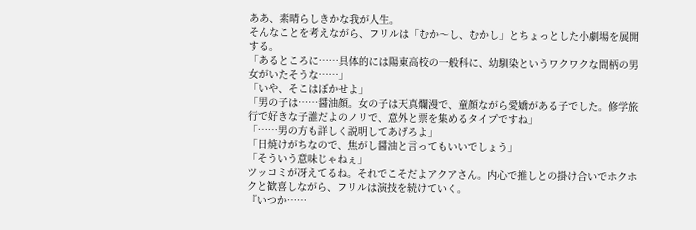ああ、素晴らしきかな我が人生。
そんなことを考えながら、フリルは「むか〜し、むかし」とちょっとした小劇場を展開する。
「あるところに……具体的には陽東高校の一般科に、幼馴染というワクワクな間柄の男女がいたそうな……」
「いや、そこはぼかせよ」
「男の子は……醤油顔。女の子は天真爛漫で、童顔ながら愛嬌がある子でした。修学旅行で好きな子誰だよのノリで、意外と票を集めるタイプですね」
「……男の方も詳しく説明してあげろよ」
「日焼けがちなので、焦がし醤油と言ってもいいでしょう」
「そういう意味じゃねぇ」
ツッコミが冴えてるね。それでこそだよアクアさん。内心で推しとの掛け合いでホクホクと歓喜しながら、フリルは演技を続けていく。
『いつか……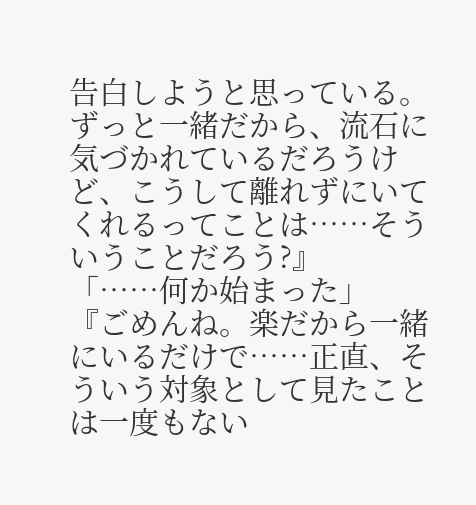告白しようと思っている。ずっと一緒だから、流石に気づかれているだろうけど、こうして離れずにいてくれるってことは……そういうことだろう?』
「……何か始まった」
『ごめんね。楽だから一緒にいるだけで……正直、そういう対象として見たことは一度もない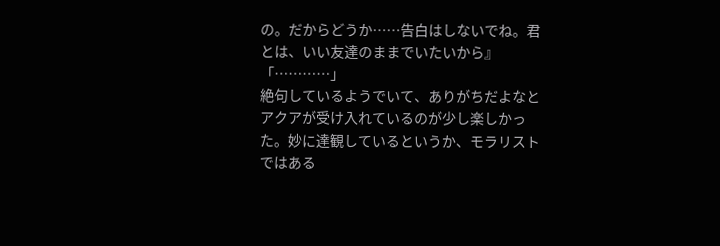の。だからどうか……告白はしないでね。君とは、いい友達のままでいたいから』
「…………」
絶句しているようでいて、ありがちだよなとアクアが受け入れているのが少し楽しかった。妙に達観しているというか、モラリストではある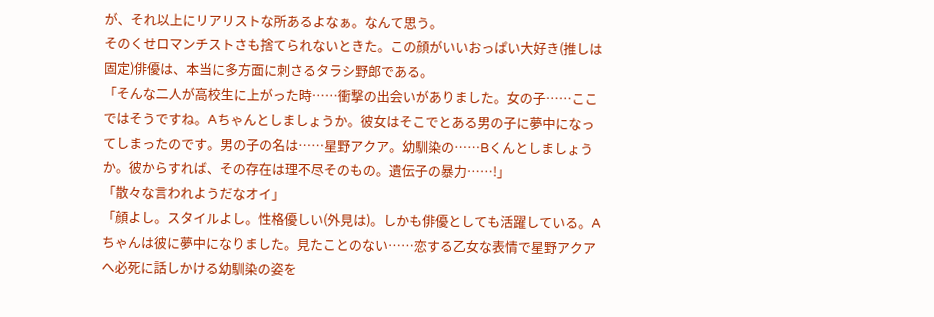が、それ以上にリアリストな所あるよなぁ。なんて思う。
そのくせロマンチストさも捨てられないときた。この顔がいいおっぱい大好き(推しは固定)俳優は、本当に多方面に刺さるタラシ野郎である。
「そんな二人が高校生に上がった時……衝撃の出会いがありました。女の子……ここではそうですね。Aちゃんとしましょうか。彼女はそこでとある男の子に夢中になってしまったのです。男の子の名は……星野アクア。幼馴染の……Bくんとしましょうか。彼からすれば、その存在は理不尽そのもの。遺伝子の暴力……!」
「散々な言われようだなオイ」
「顔よし。スタイルよし。性格優しい(外見は)。しかも俳優としても活躍している。Aちゃんは彼に夢中になりました。見たことのない……恋する乙女な表情で星野アクアへ必死に話しかける幼馴染の姿を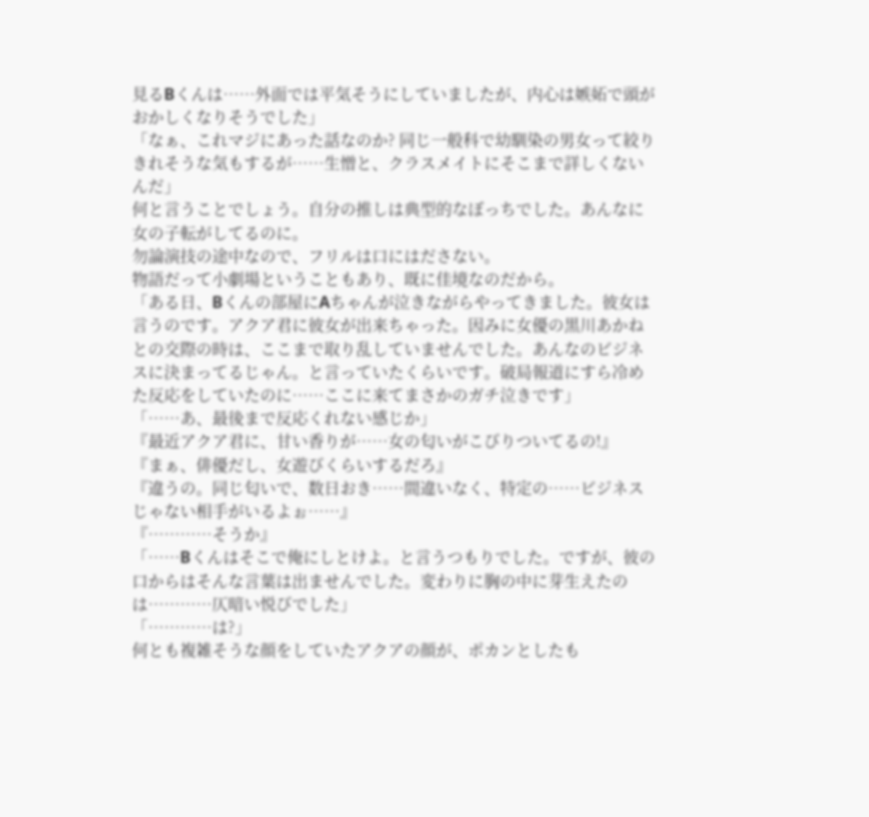見るBくんは……外面では平気そうにしていましたが、内心は嫉妬で頭がおかしくなりそうでした」
「なぁ、これマジにあった話なのか? 同じ一般科で幼馴染の男女って絞りきれそうな気もするが……生憎と、クラスメイトにそこまで詳しくないんだ」
何と言うことでしょう。自分の推しは典型的なぼっちでした。あんなに女の子転がしてるのに。
勿論演技の途中なので、フリルは口にはださない。
物語だって小劇場ということもあり、既に佳境なのだから。
「ある日、Bくんの部屋にAちゃんが泣きながらやってきました。彼女は言うのです。アクア君に彼女が出来ちゃった。因みに女優の黒川あかねとの交際の時は、ここまで取り乱していませんでした。あんなのビジネスに決まってるじゃん。と言っていたくらいです。破局報道にすら冷めた反応をしていたのに……ここに来てまさかのガチ泣きです」
「……あ、最後まで反応くれない感じか」
『最近アクア君に、甘い香りが……女の匂いがこびりついてるの!』
『まぁ、俳優だし、女遊びくらいするだろ』
『違うの。同じ匂いで、数日おき……間違いなく、特定の……ビジネスじゃない相手がいるよぉ……』
『…………そうか』
「……Bくんはそこで俺にしとけよ。と言うつもりでした。ですが、彼の口からはそんな言葉は出ませんでした。変わりに胸の中に芽生えたのは…………仄暗い悦びでした」
「…………は?」
何とも複雑そうな顔をしていたアクアの顔が、ポカンとしたも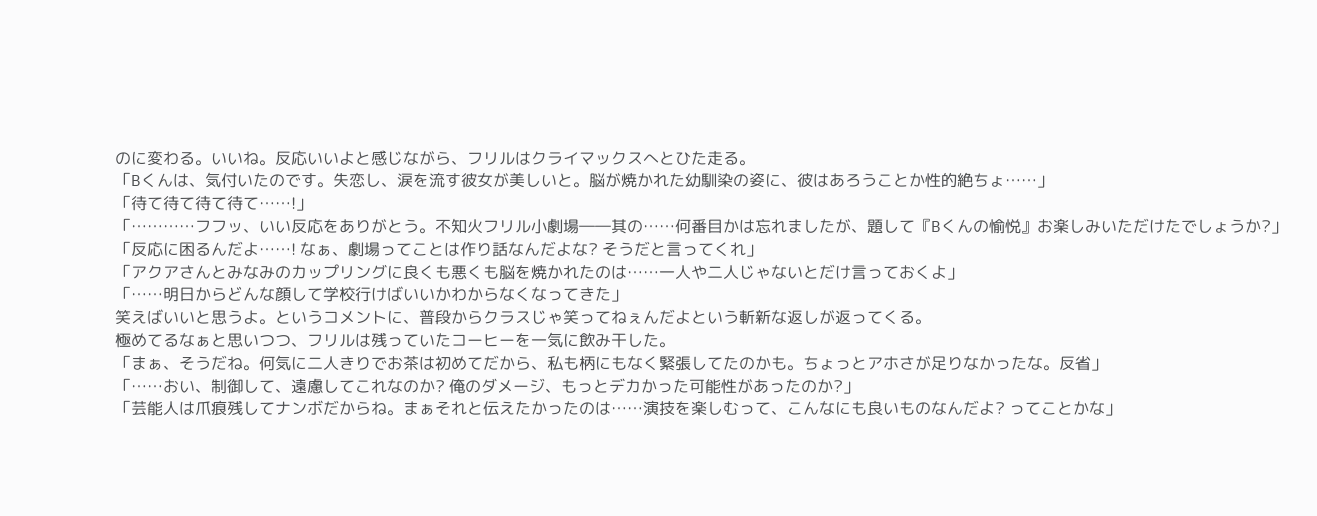のに変わる。いいね。反応いいよと感じながら、フリルはクライマックスへとひた走る。
「Bくんは、気付いたのです。失恋し、涙を流す彼女が美しいと。脳が焼かれた幼馴染の姿に、彼はあろうことか性的絶ちょ……」
「待て待て待て待て……!」
「…………フフッ、いい反応をありがとう。不知火フリル小劇場――其の……何番目かは忘れましたが、題して『Bくんの愉悦』お楽しみいただけたでしょうか?」
「反応に困るんだよ……! なぁ、劇場ってことは作り話なんだよな? そうだと言ってくれ」
「アクアさんとみなみのカップリングに良くも悪くも脳を焼かれたのは……一人や二人じゃないとだけ言っておくよ」
「……明日からどんな顔して学校行けばいいかわからなくなってきた」
笑えばいいと思うよ。というコメントに、普段からクラスじゃ笑ってねぇんだよという斬新な返しが返ってくる。
極めてるなぁと思いつつ、フリルは残っていたコーヒーを一気に飲み干した。
「まぁ、そうだね。何気に二人きりでお茶は初めてだから、私も柄にもなく緊張してたのかも。ちょっとアホさが足りなかったな。反省」
「……おい、制御して、遠慮してこれなのか? 俺のダメージ、もっとデカかった可能性があったのか?」
「芸能人は爪痕残してナンボだからね。まぁそれと伝えたかったのは……演技を楽しむって、こんなにも良いものなんだよ? ってことかな」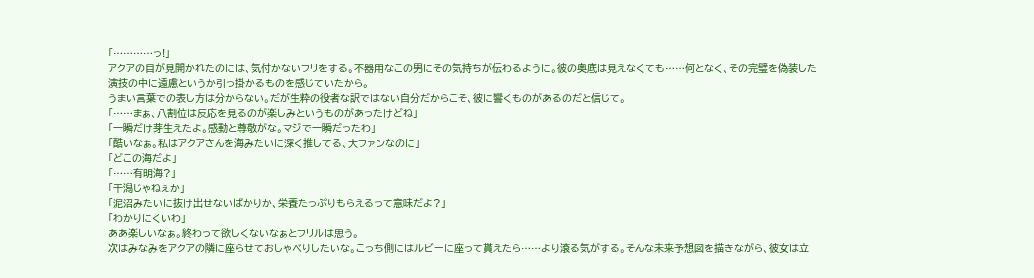「…………っ!」
アクアの目が見開かれたのには、気付かないフリをする。不器用なこの男にその気持ちが伝わるように。彼の奥底は見えなくても……何となく、その完璧を偽装した演技の中に遠慮というか引っ掛かるものを感じていたから。
うまい言葉での表し方は分からない。だが生粋の役者な訳ではない自分だからこそ、彼に響くものがあるのだと信じて。
「……まぁ、八割位は反応を見るのが楽しみというものがあったけどね」
「一瞬だけ芽生えたよ。感動と尊敬がな。マジで一瞬だったわ」
「酷いなぁ。私はアクアさんを海みたいに深く推してる、大ファンなのに」
「どこの海だよ」
「……有明海?」
「干潟じゃねぇか」
「泥沼みたいに抜け出せないばかりか、栄養たっぷりもらえるって意味だよ?」
「わかりにくいわ」
ああ楽しいなぁ。終わって欲しくないなぁとフリルは思う。
次はみなみをアクアの隣に座らせておしゃべりしたいな。こっち側にはルビーに座って貰えたら……より滾る気がする。そんな未来予想図を描きながら、彼女は立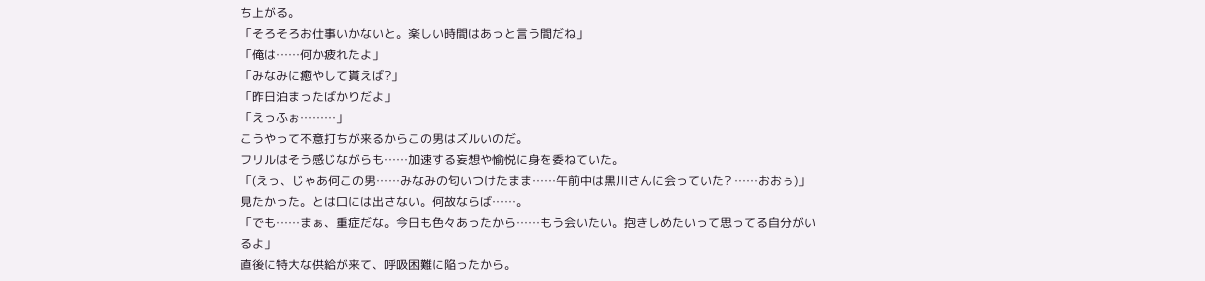ち上がる。
「そろそろお仕事いかないと。楽しい時間はあっと言う間だね」
「俺は……何か疲れたよ」
「みなみに癒やして貰えば?」
「昨日泊まったばかりだよ」
「えっふぉ………」
こうやって不意打ちが来るからこの男はズルいのだ。
フリルはそう感じながらも……加速する妄想や愉悦に身を委ねていた。
「(えっ、じゃあ何この男……みなみの匂いつけたまま……午前中は黒川さんに会っていた? ……おおぅ)」
見たかった。とは口には出さない。何故ならば……。
「でも……まぁ、重症だな。今日も色々あったから……もう会いたい。抱きしめたいって思ってる自分がいるよ」
直後に特大な供給が来て、呼吸困難に陥ったから。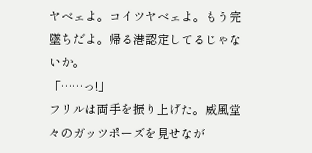ヤベェよ。コイツヤベェよ。もう完墜ちだよ。帰る港認定してるじゃないか。
「……っ!」
フリルは両手を振り上げた。威風堂々のガッツポーズを見せなが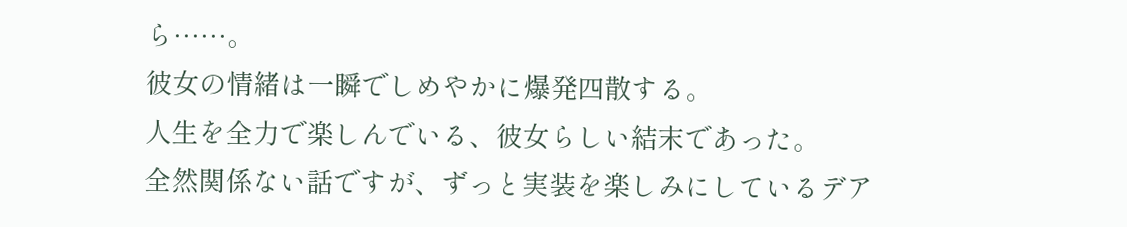ら……。
彼女の情緒は一瞬でしめやかに爆発四散する。
人生を全力で楽しんでいる、彼女らしい結末であった。
全然関係ない話ですが、ずっと実装を楽しみにしているデア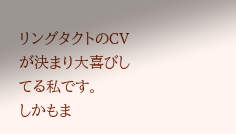リングタクトのCVが決まり大喜びしてる私です。
しかもま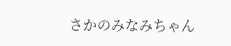さかのみなみちゃん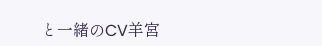と一緒のCV羊宮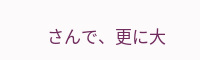さんで、更に大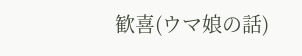歓喜(ウマ娘の話)